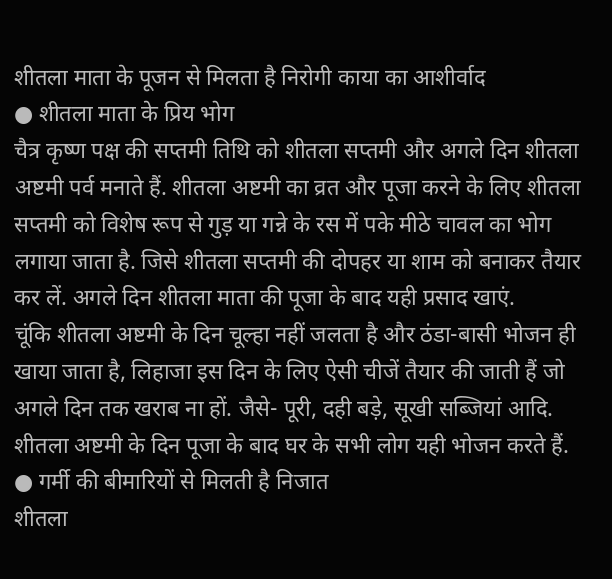शीतला माता के पूजन से मिलता है निरोगी काया का आशीर्वाद
● शीतला माता के प्रिय भोग
चैत्र कृष्ण पक्ष की सप्तमी तिथि को शीतला सप्तमी और अगले दिन शीतला अष्टमी पर्व मनाते हैं. शीतला अष्टमी का व्रत और पूजा करने के लिए शीतला सप्तमी को विशेष रूप से गुड़ या गन्ने के रस में पके मीठे चावल का भोग लगाया जाता है. जिसे शीतला सप्तमी की दोपहर या शाम को बनाकर तैयार कर लें. अगले दिन शीतला माता की पूजा के बाद यही प्रसाद खाएं.
चूंकि शीतला अष्टमी के दिन चूल्हा नहीं जलता है और ठंडा-बासी भोजन ही खाया जाता है, लिहाजा इस दिन के लिए ऐसी चीजें तैयार की जाती हैं जो अगले दिन तक खराब ना हों. जैसे- पूरी, दही बड़े, सूखी सब्जियां आदि. शीतला अष्टमी के दिन पूजा के बाद घर के सभी लोग यही भोजन करते हैं.
● गर्मी की बीमारियों से मिलती है निजात
शीतला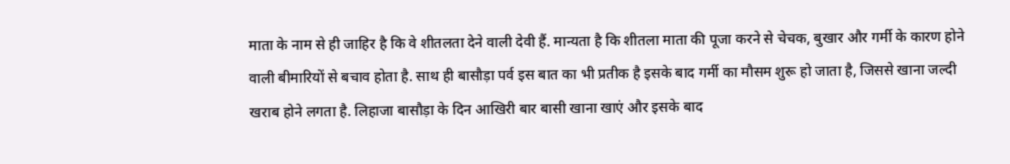माता के नाम से ही जाहिर है कि वे शीतलता देने वाली देवी हैं. मान्यता है कि शीतला माता की पूजा करने से चेचक, बुखार और गर्मी के कारण होने वाली बीमारियों से बचाव होता है. साथ ही बासौड़ा पर्व इस बात का भी प्रतीक है इसके बाद गर्मी का मौसम शुरू हो जाता है, जिससे खाना जल्दी खराब होने लगता है. लिहाजा बासौड़ा के दिन आखिरी बार बासी खाना खाएं और इसके बाद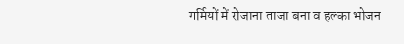गर्मियों में रोजाना ताजा बना व हल्का भोजन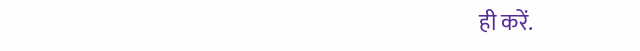ही करें.